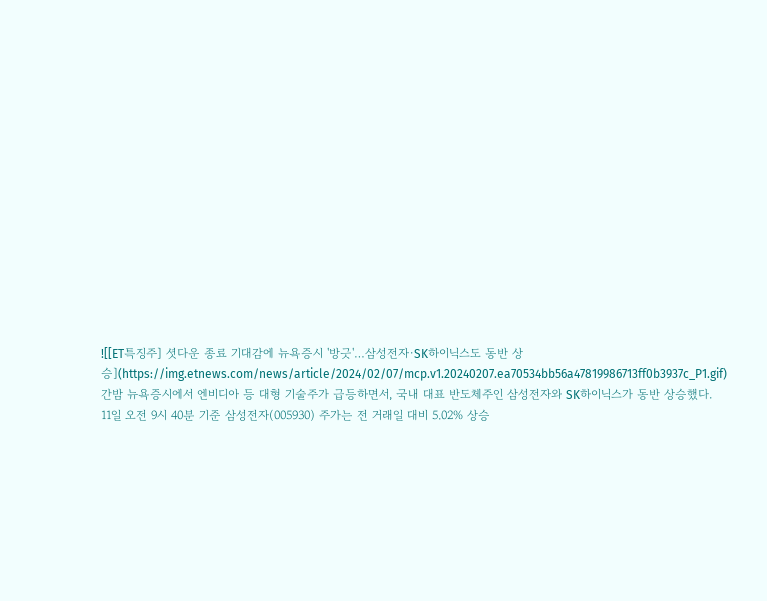![[ET특징주] 셧다운 종료 기대감에 뉴욕증시 '방긋'…삼성전자·SK하이닉스도 동반 상승](https://img.etnews.com/news/article/2024/02/07/mcp.v1.20240207.ea70534bb56a47819986713ff0b3937c_P1.gif)
간밤 뉴욕증시에서 엔비디아 등 대형 기술주가 급등하면서, 국내 대표 반도체주인 삼성전자와 SK하이닉스가 동반 상승했다.
11일 오전 9시 40분 기준 삼성전자(005930) 주가는 전 거래일 대비 5.02% 상승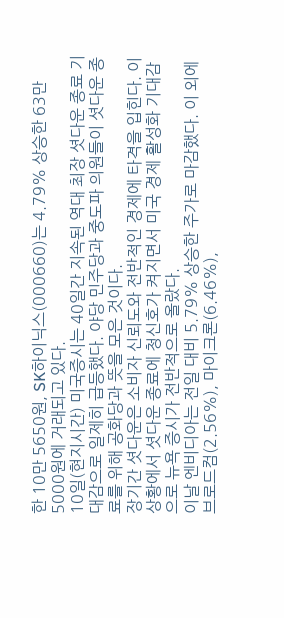한 10만 5650원, SK하이닉스(000660)는 4.79% 상승한 63만 5000원에 거래되고 있다.
10일(현지시간) 미국증시는 40일간 지속된 역대 최장 셧다운 종료 기대감으로 일제히 급등했다. 야당 민주당과 중도파 의원들이 셧다운 종료를 위해 공화당과 뜻을 모은 것이다.
장기간 셧다운은 소비자 신뢰도와 전반적인 경제에 타격을 입힌다. 이 상황에서 셧다운 종료에 청신호가 켜지면서 미국 경제 활성화 기대감으로 뉴욕 증시가 전반적으로 올랐다.
이날 엔비디아는 전일 대비 5.79% 상승한 주가로 마감했다. 이 외에 브로드컴(2.56%), 마이크론(6.46%),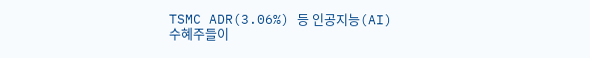TSMC ADR(3.06%) 등 인공지능(AI) 수혜주들이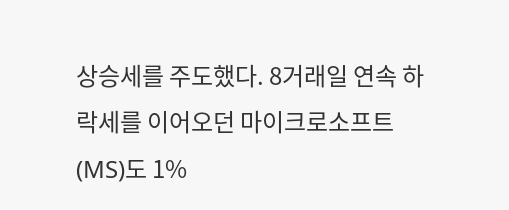상승세를 주도했다. 8거래일 연속 하락세를 이어오던 마이크로소프트(MS)도 1%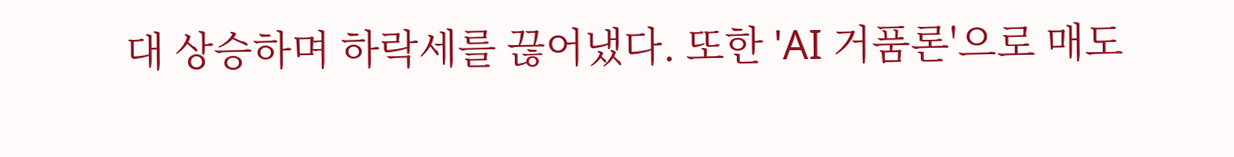대 상승하며 하락세를 끊어냈다. 또한 'AI 거품론'으로 매도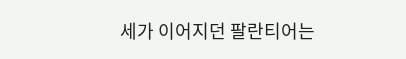세가 이어지던 팔란티어는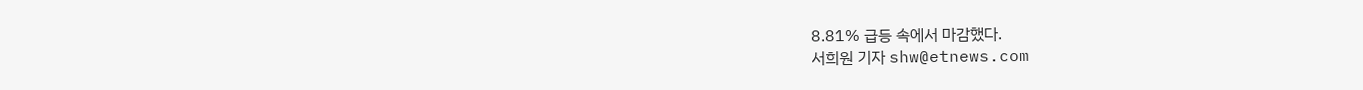8.81% 급등 속에서 마감했다.
서희원 기자 shw@etnews.com